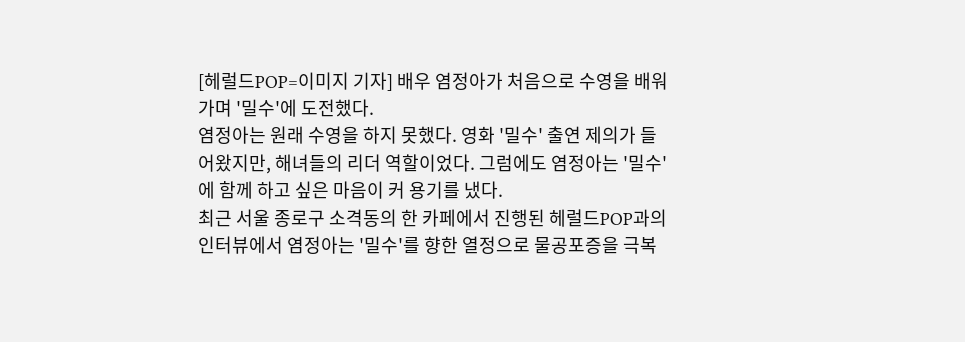[헤럴드POP=이미지 기자] 배우 염정아가 처음으로 수영을 배워가며 '밀수'에 도전했다.
염정아는 원래 수영을 하지 못했다. 영화 '밀수' 출연 제의가 들어왔지만, 해녀들의 리더 역할이었다. 그럼에도 염정아는 '밀수'에 함께 하고 싶은 마음이 커 용기를 냈다.
최근 서울 종로구 소격동의 한 카페에서 진행된 헤럴드POP과의 인터뷰에서 염정아는 '밀수'를 향한 열정으로 물공포증을 극복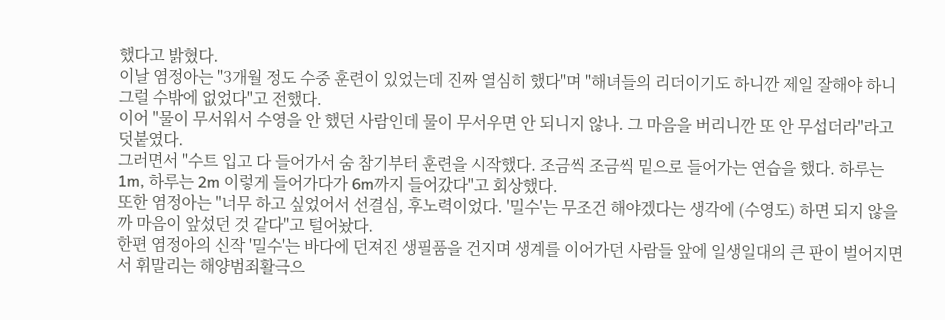했다고 밝혔다.
이날 염정아는 "3개월 정도 수중 훈련이 있었는데 진짜 열심히 했다"며 "해녀들의 리더이기도 하니깐 제일 잘해야 하니 그럴 수밖에 없었다"고 전했다.
이어 "물이 무서워서 수영을 안 했던 사람인데 물이 무서우면 안 되니지 않나. 그 마음을 버리니깐 또 안 무섭더라"라고 덧붙였다.
그러면서 "수트 입고 다 들어가서 숨 참기부터 훈련을 시작했다. 조금씩 조금씩 밑으로 들어가는 연습을 했다. 하루는 1m, 하루는 2m 이렇게 들어가다가 6m까지 들어갔다"고 회상했다.
또한 염정아는 "너무 하고 싶었어서 선결심, 후노력이었다. '밀수'는 무조건 해야겠다는 생각에 (수영도) 하면 되지 않을까 마음이 앞섰던 것 같다"고 털어놨다.
한편 염정아의 신작 '밀수'는 바다에 던져진 생필품을 건지며 생계를 이어가던 사람들 앞에 일생일대의 큰 판이 벌어지면서 휘말리는 해양범죄활극으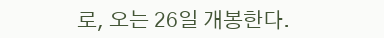로, 오는 26일 개봉한다.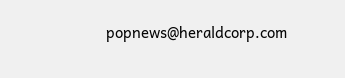popnews@heraldcorp.com